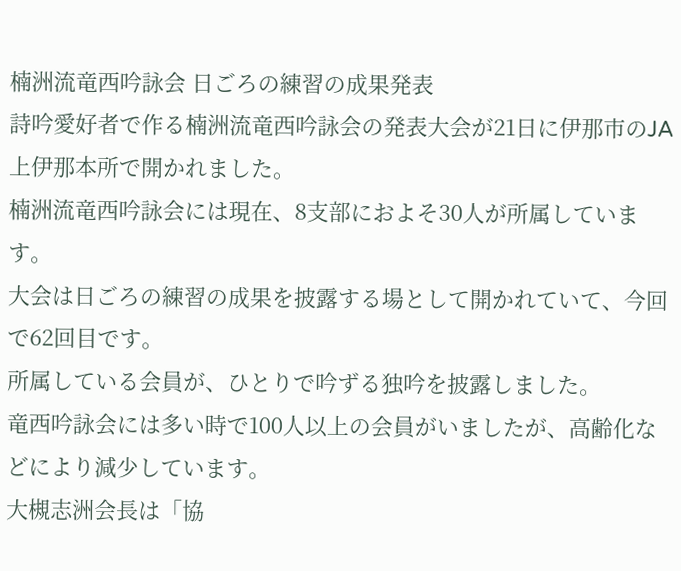楠洲流竜西吟詠会 日ごろの練習の成果発表
詩吟愛好者で作る楠洲流竜西吟詠会の発表大会が21日に伊那市のJA上伊那本所で開かれました。
楠洲流竜西吟詠会には現在、8支部におよそ30人が所属しています。
大会は日ごろの練習の成果を披露する場として開かれていて、今回で62回目です。
所属している会員が、ひとりで吟ずる独吟を披露しました。
竜西吟詠会には多い時で100人以上の会員がいましたが、高齢化などにより減少しています。
大槻志洲会長は「協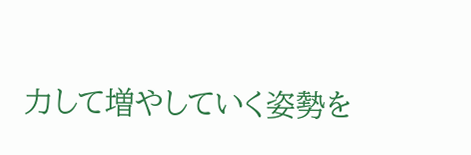力して増やしていく姿勢を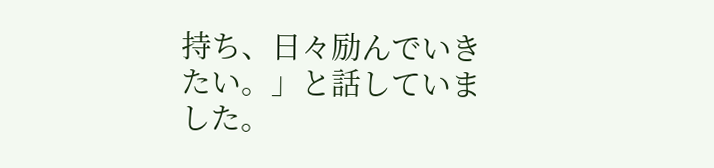持ち、日々励んでいきたい。」と話していました。